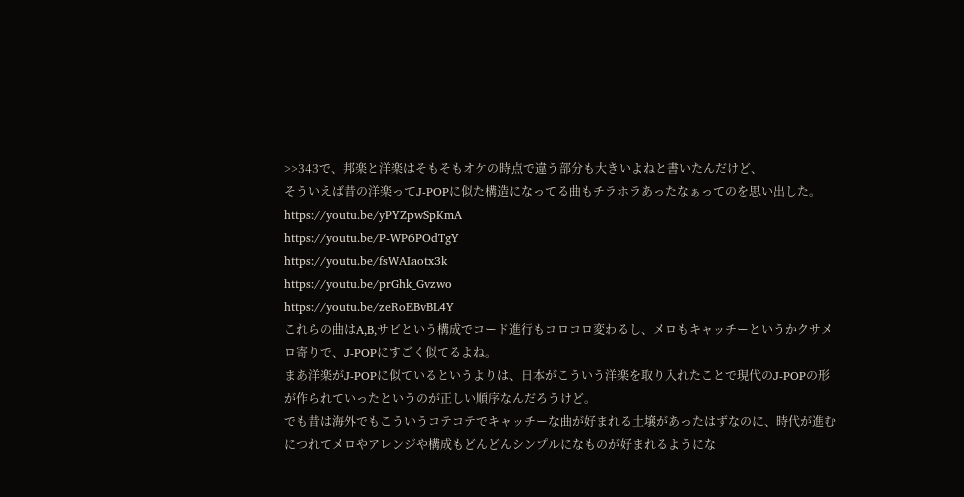>>343で、邦楽と洋楽はそもそもオケの時点で違う部分も大きいよねと書いたんだけど、
そういえば昔の洋楽ってJ-POPに似た構造になってる曲もチラホラあったなぁってのを思い出した。
https://youtu.be/yPYZpwSpKmA
https://youtu.be/P-WP6POdTgY
https://youtu.be/fsWAIaotx3k
https://youtu.be/prGhk_Gvzwo
https://youtu.be/zeRoEBvBL4Y
これらの曲はA,B,サビという構成でコード進行もコロコロ変わるし、メロもキャッチーというかクサメロ寄りで、J-POPにすごく似てるよね。
まあ洋楽がJ-POPに似ているというよりは、日本がこういう洋楽を取り入れたことで現代のJ-POPの形が作られていったというのが正しい順序なんだろうけど。
でも昔は海外でもこういうコテコテでキャッチーな曲が好まれる土壌があったはずなのに、時代が進むにつれてメロやアレンジや構成もどんどんシンプルになものが好まれるようにな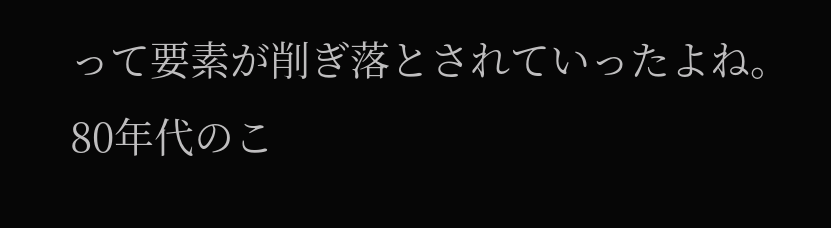って要素が削ぎ落とされていったよね。
80年代のこ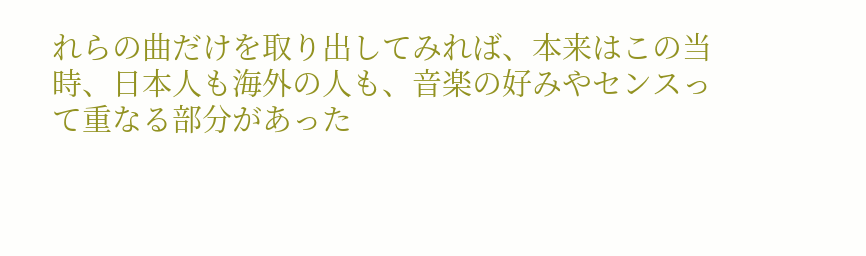れらの曲だけを取り出してみれば、本来はこの当時、日本人も海外の人も、音楽の好みやセンスって重なる部分があった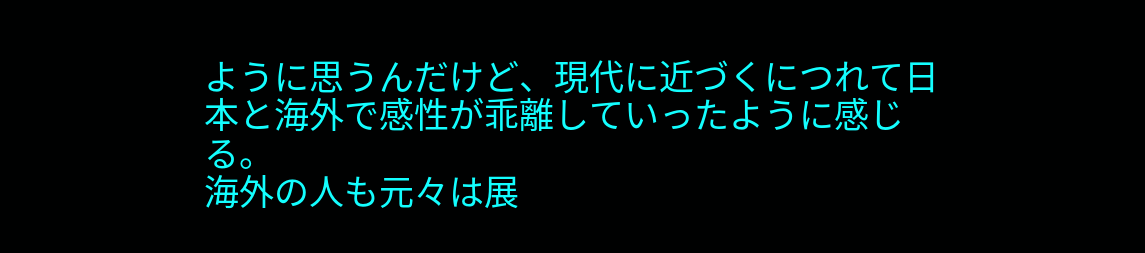ように思うんだけど、現代に近づくにつれて日本と海外で感性が乖離していったように感じる。
海外の人も元々は展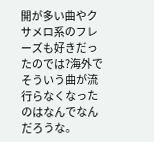開が多い曲やクサメロ系のフレーズも好きだったのでは?海外でそういう曲が流行らなくなったのはなんでなんだろうな。